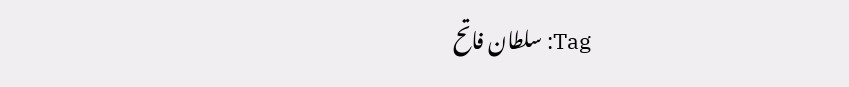Tag: سلطان فاتح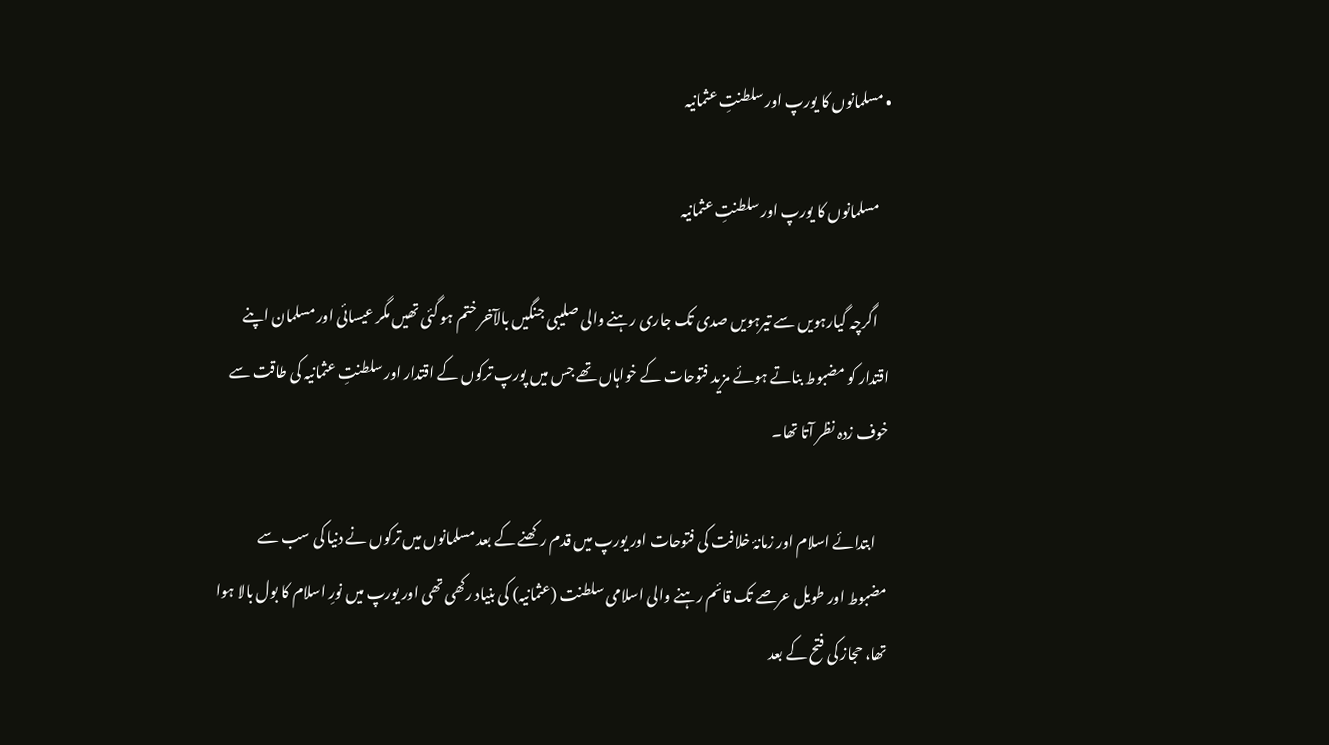• مسلمانوں کا یورپ اور سلطنتِ عثمانیہ

    مسلمانوں کا یورپ اور سلطنتِ عثمانیہ

    اگرچہ گیارہویں سے تیرہویں صدی تک جاری رہنے والی صلیبی جنگیں بالآخر ختم ہو گئی تھیں مگر عیسائی اور مسلمان اپنے اقتدار کو مضبوط بناتے ہوئے مزید فتوحات کے خواہاں تھے جس میں پورپ ترکوں کے اقتدار اور سلطنتِ عثمانیہ کی طاقت سے خوف زدہ نظر آتا تھا۔

    ابتدائے اسلام اور زمانۂ خلافت کی فتوحات اور یورپ میں‌ قدم رکھنے کے بعد مسلمانوں میں ترکوں نے دنیا کی سب سے مضبوط اور طویل عرصے تک قائم رہنے والی اسلامی سلطنت (عثمانیہ) کی بنیاد رکھی تھی اور یورپ میں نورِ اسلام کا بول بالا ہوا تھا، حجاز کی فتح کے بعد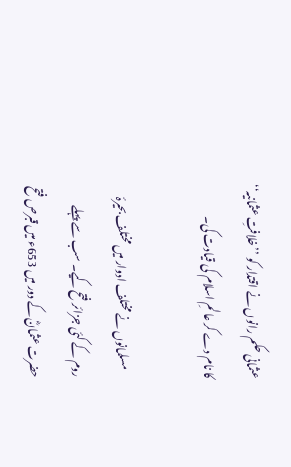عثمانی حکم رانوں نے اقتدار کو ’’خلافتِ عثمانیہ‘‘ کا نام دے کر عالمِ اسلام کی قیادت کی۔

    مسلمانوں نے مختلف ادوار میں مختلف بحیرۂ روم کے کئی جزائر فتح کیے۔ سب سے پہلے حضرت عثمانؓ کے دور میں 653ء میں قبرص فتح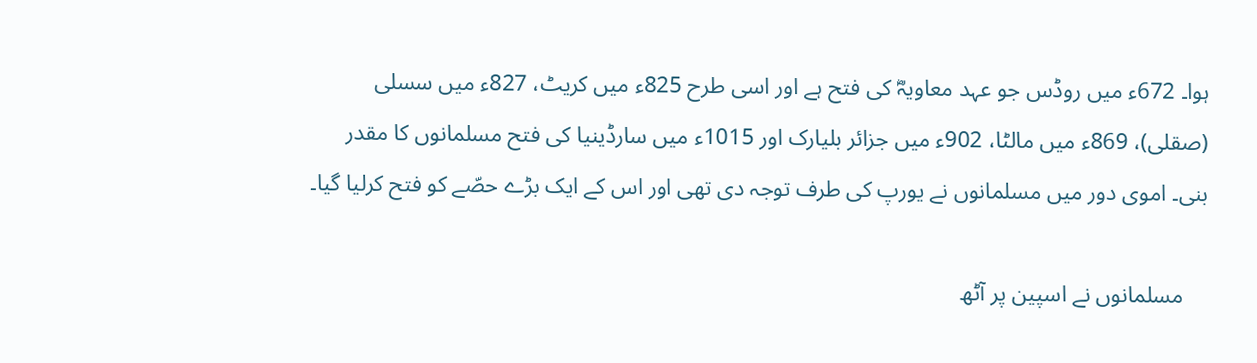ہوا۔ 672ء میں روڈس جو عہد معاویہؓ کی فتح ہے اور اسی طرح 825ء میں کریٹ، 827ء میں سسلی (صقلی)، 869ء میں مالٹا، 902ء میں جزائر بلیارک اور 1015ء میں سارڈینیا کی فتح مسلمانوں کا مقدر بنی۔ اموی دور میں مسلمانوں نے یورپ کی طرف توجہ دی تھی اور اس کے ایک بڑے حصّے کو فتح کرلیا گیا۔

    مسلمانوں نے اسپین پر آٹھ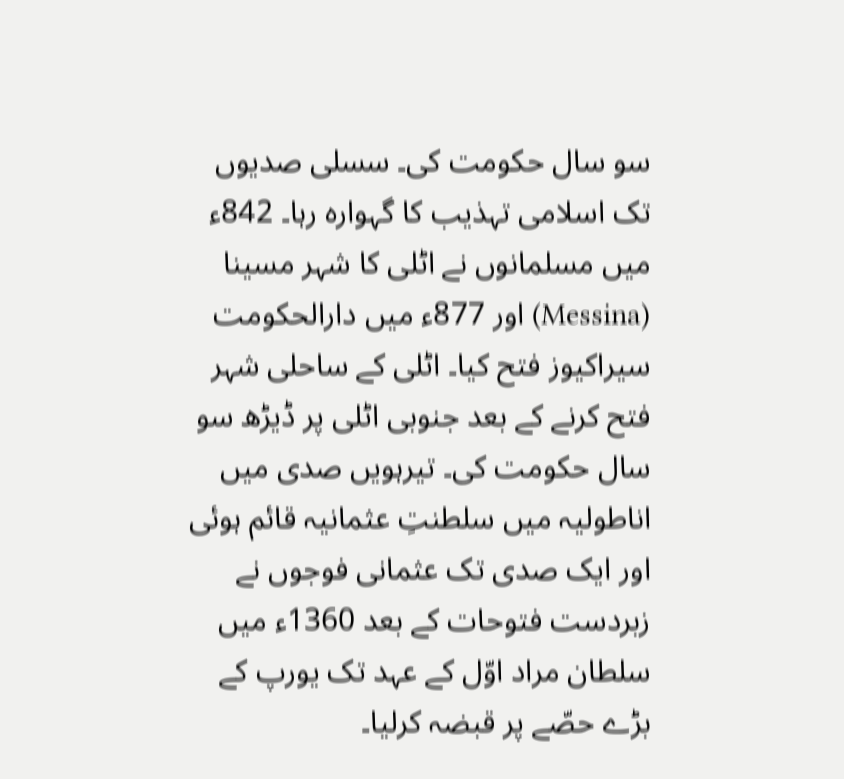سو سال حکومت کی۔ سسلی صدیوں تک اسلامی تہذیب کا گہوارہ رہا۔ 842ء میں مسلمانوں نے اٹلی کا شہر مسینا (Messina) اور 877ء میں دارالحکومت سیراکیوز فتح کیا۔ اٹلی کے ساحلی شہر فتح کرنے کے بعد جنوبی اٹلی پر ڈیڑھ سو سال حکومت کی۔ تیرہویں صدی میں اناطولیہ میں سلطنتِ عثمانیہ قائم ہوئی اور ایک صدی تک عثمانی فوجوں نے زبردست فتوحات کے بعد 1360ء میں سلطان مراد اوّل کے عہد تک یورپ کے بڑے حصّے پر قبضہ کرلیا۔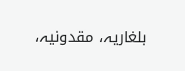بلغاریہ، مقدونیہ،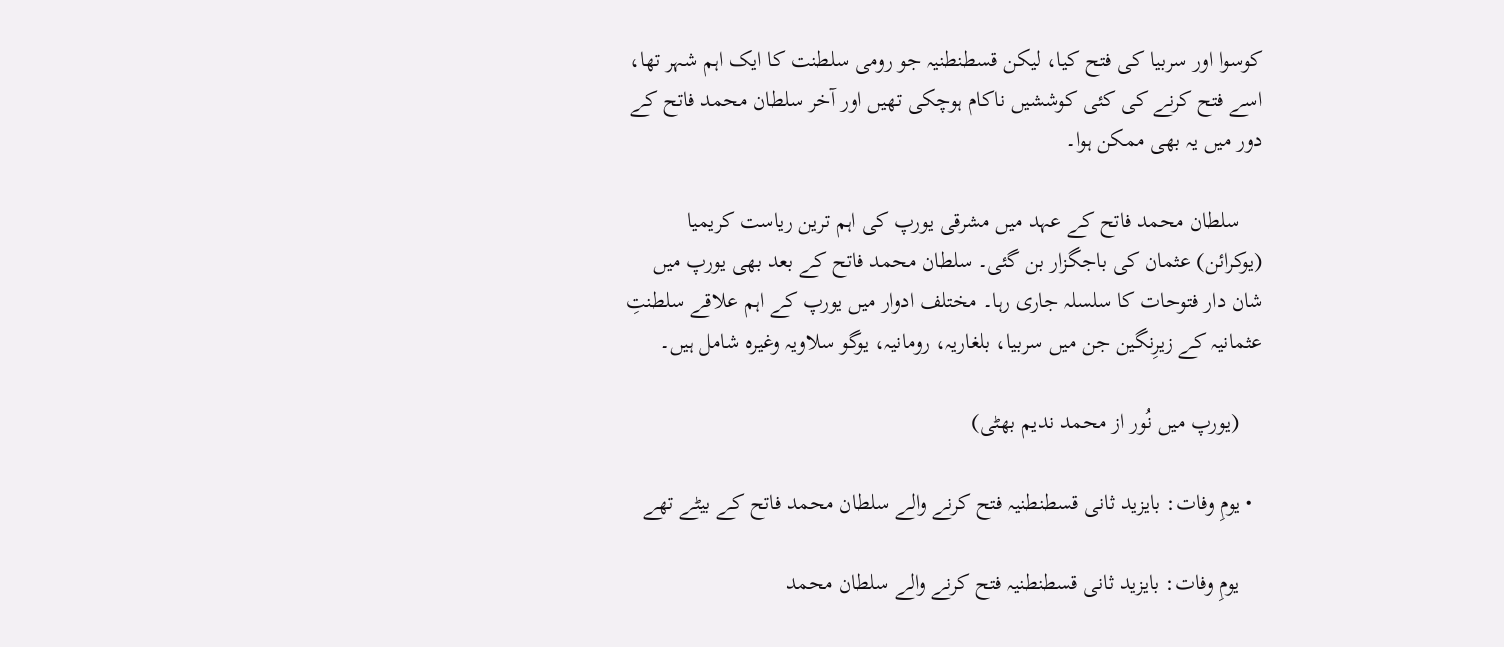کوسوا اور سربیا کی فتح کیا، لیکن قسطنطنیہ جو رومی سلطنت کا ایک اہم شہر تھا، اسے فتح کرنے کی کئی کوششیں ناکام ہوچکی تھیں اور آخر سلطان محمد فاتح کے دور میں‌ یہ بھی ممکن ہوا۔

    سلطان محمد فاتح کے عہد میں مشرقی یورپ کی اہم ترین ریاست کریمیا (یوکرائن) عثمان کی باجگزار بن گئی۔ سلطان محمد فاتح کے بعد بھی یورپ میں شان دار فتوحات کا سلسلہ جاری رہا۔ مختلف ادوار میں یورپ کے اہم علاقے سلطنتِ عثمانیہ کے زیرِنگین جن میں سربیا، بلغاریہ، رومانیہ، یوگو سلاویہ وغیرہ شامل ہیں۔

    (یورپ میں‌ نُور از محمد ندیم بھٹی)

  • یومِ وفات: بایزید ثانی قسطنطنیہ فتح کرنے والے سلطان محمد فاتح کے بیٹے تھے

    یومِ وفات: بایزید ثانی قسطنطنیہ فتح کرنے والے سلطان محمد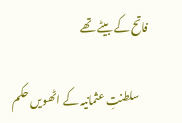فاتح کے بیٹے تھے

    سلطنتِ عثمانیہ کے اٹھویں حکم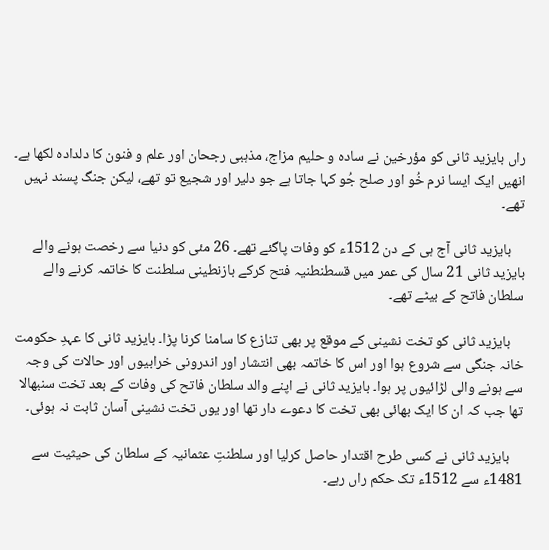راں بایزید ثانی کو مؤرخین نے سادہ و حلیم مزاج، مذہبی رجحان اور علم و فنون کا دلدادہ لکھا ہے۔ انھیں ایک ایسا نرم خُو اور صلح جُو کہا جاتا ہے جو دلیر اور شجیع تو تھے، لیکن جنگ پسند نہیں تھے۔

    بایزید ثانی آج ہی کے دن 1512ء کو وفات پاگئے تھے۔ 26 مئی کو دنیا سے رخصت ہونے والے بایزید ثانی 21 سال کی عمر میں قسطنطنیہ فتح کرکے بازنطینی سلطنت کا خاتمہ کرنے والے سلطان فاتح کے بیٹے تھے۔

    بایزید ثانی کو تخت نشینی کے موقع پر بھی تنازع کا سامنا کرنا پڑا۔ بایزید ثانی کا عہدِ حکومت خانہ جنگی سے شروع ہوا اور اس کا خاتمہ بھی انتشار اور اندرونی خرابیوں اور حالات کی وجہ سے ہونے والی لڑائیوں پر ہوا۔ بایزید ثانی نے اپنے والد سلطان فاتح کی وفات کے بعد تخت سنبھالا تھا جب کہ ان کا ایک بھائی بھی تخت کا دعوے دار تھا اور یوں تخت نشینی آسان ثابت نہ ہوئی۔

    بایزید ثانی نے کسی طرح اقتدار حاصل کرلیا اور سلطنتِ عثمانیہ کے سلطان کی حیثیت سے 1481ء سے 1512ء تک حکم راں رہے۔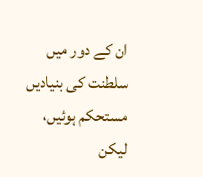ان کے دور میں سلطنت کی بنیادیں مستحکم ہوئیں، لیکن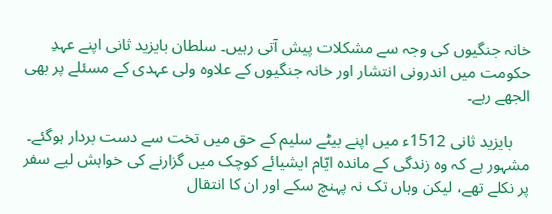خانہ جنگیوں کی وجہ سے مشکلات پیش آتی رہیں۔ سلطان بایزید ثانی اپنے عہدِ حکومت میں اندرونی انتشار اور خانہ جنگیوں کے علاوہ ولی عہدی کے مسئلے پر بھی الجھے رہے۔

    بایزید ثانی 1512ء میں اپنے بیٹے سلیم کے حق میں تخت سے دست بردار ہوگئے۔ مشہور ہے کہ وہ زندگی کے ماندہ ایّام ایشیائے کوچک میں گزارنے کی خواہش لیے سفر پر نکلے تھے، لیکن وہاں تک نہ پہنچ سکے اور ان کا انتقال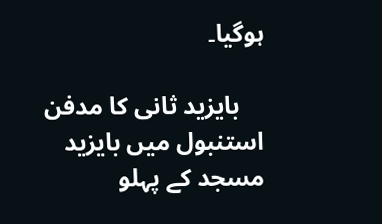ہوگیا۔

    بایزید ثانی کا مدفن استنبول میں بایزید مسجد کے پہلو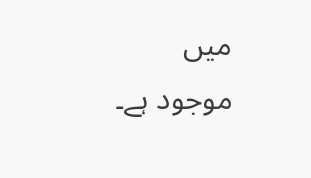میں موجود ہے۔